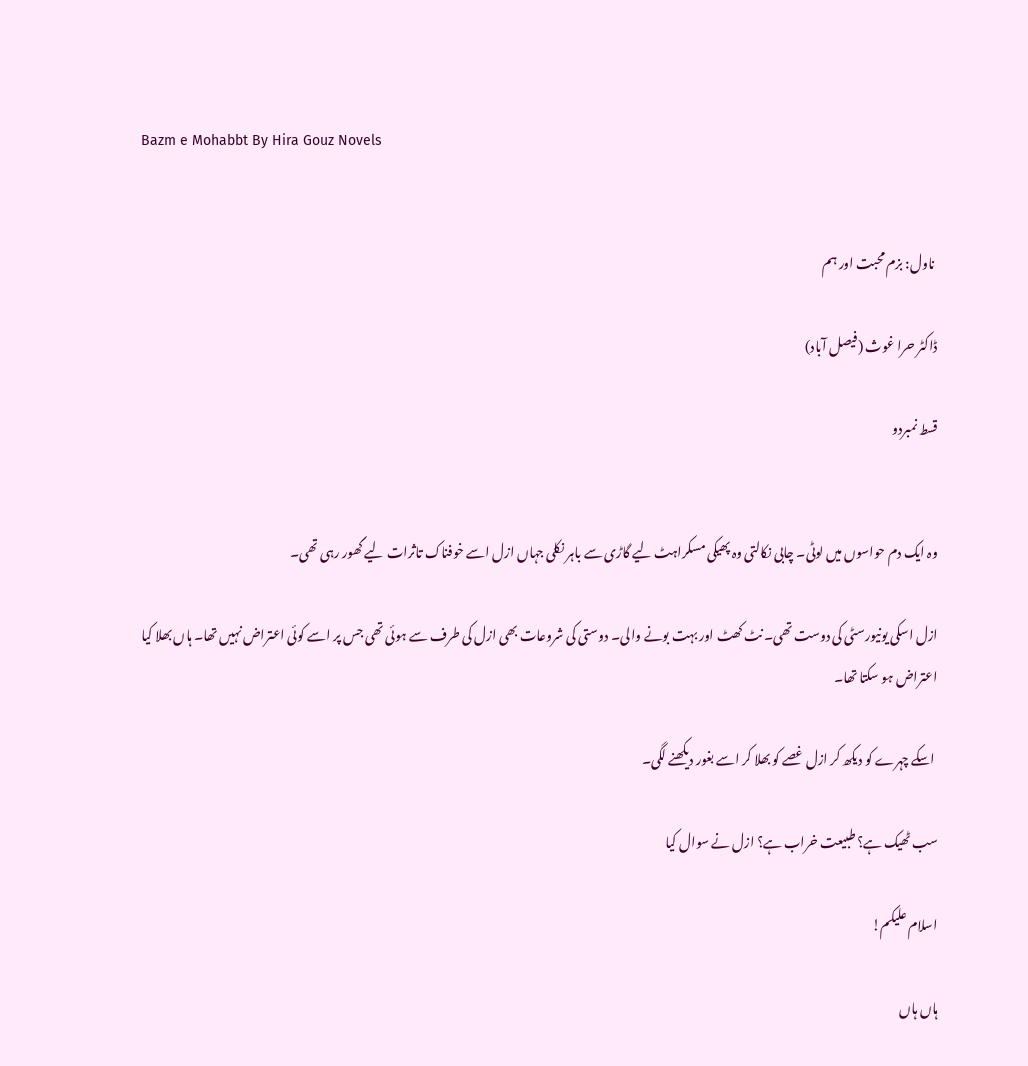Bazm e Mohabbt By Hira Gouz Novels


 ناول: بزم محبت اور ہم

ڈاکٹر حرا غوث (فیصل آباد)

قسط نمبردو


وہ ایک دم حواسوں میں لوٹی۔ چابی نکالتی وہ پھیکی مسکراہٹ لیے گاڑی سے باہر نکلی جہاں ازل اسے خوفناک تاثرات لیے گھور رہی تھی۔

ازل اسکی یونیورسٹی کی دوست تھی۔ نٹ کھٹ اور بہت بونے والی۔ دوستی کی شروعات بھی ازل کی طرف سے ہوئی تھی جس پر اسے کوئی اعتراض نہیں تھا۔ ہاں بھلا کیا اعتراض ہو سکتا تھا۔

 اسکے چہرے کو دیکھ کر ازل غصے کو بھلا کر اسے بغور دیکھنے لگی۔

سب ٹھیک ہے؟ طبیعت خراب ہے؟ ازل نے سوال کیا

اسلام علیکم!

ہاں ہاں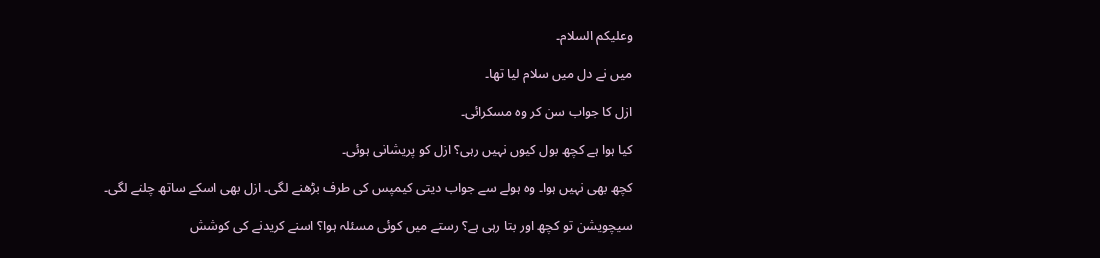وعلیکم السلام۔

میں نے دل میں سلام لیا تھا۔

ازل کا جواب سن کر وہ مسکرائی۔

کیا ہوا ہے کچھ بول کیوں نہیں رہی؟ ازل کو پریشانی ہوئی۔

کچھ بھی نہیں ہوا۔ وہ ہولے سے جواب دیتی کیمپس کی طرف بڑھنے لگی۔ ازل بھی اسکے ساتھ چلنے لگی۔

سیچویشن تو کچھ اور بتا رہی ہے؟ رستے میں کوئی مسئلہ ہوا؟ اسنے کریدنے کی کوشش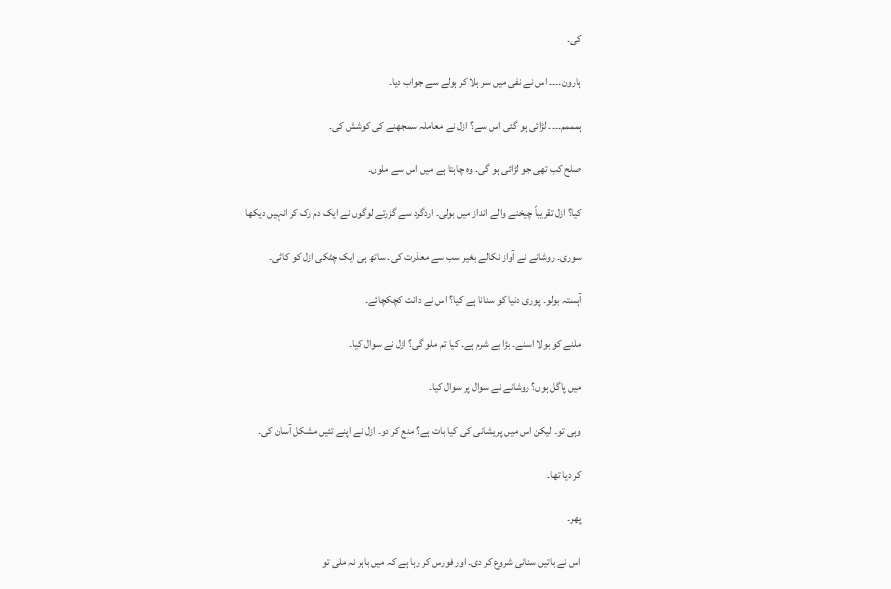کی۔

ہارون۔۔۔۔ اس نے نفی میں سر ہلا کر ہولے سے جواب دیا۔

ہمممم۔۔۔۔ لڑائی ہو گئی اس سے؟ ازل نے معاملہ سمجھنے کی کوشش کی۔

صلح کب تھی جو لڑائی ہو گی۔ وہ چاہتا ہے میں اس سے ملوں۔

کیا؟ ازل تقریباً چیخنے والے انداز میں بولی۔ اردگرد سے گزرتے لوگوں نے ایک دم رک کر انہیں دیکھا

سوری۔ روشانے نے آواز نکالے بغیر سب سے معذرت کی۔ ساتھ ہی ایک چٹکی ازل کو کاٹی۔

آہستہ بولو۔ پوری دنیا کو سنانا ہے کیا؟ اس نے دانت کچکچائے۔

ملنے کو بولا اسنے۔ بڑا بے شرم ہے۔ کیا تم ملو گی؟ ازل نے سوال کیا۔

میں پاگل ہوں؟ روشانے نے سوال پر سوال کیا۔

وہی تو۔ لیکن اس میں پریشانی کی کیا بات ہے؟ منع کر دو۔ ازل نے اپنے تئیں مشکل آسان کی۔

کر دیا تھا۔

پھر۔

اس نے باتیں سنانی شروع کر دی۔ اور فورس کر رہا ہے کہ میں باہر نہ ملی تو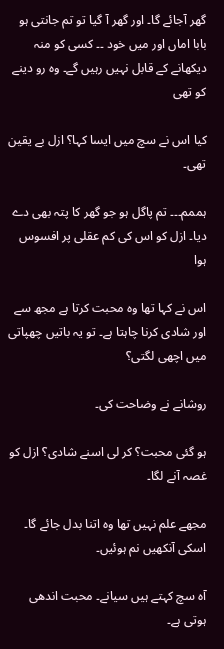گھر آجائے گا۔ اور گھر آ گیا تو تم جانتی ہو بابا اماں اور میں خود ۔۔ کسی کو منہ دیکھانے کے قابل نہیں رہیں گے۔ وہ رو دینے کو تھی

کیا اس نے سچ میں ایسا کہا؟ ازل بے یقین تھی۔

ہممم۔۔۔ تم پاگل ہو جو گھر کا پتہ بھی دے دیا۔ ازل کو اس کی کم عقلی پر افسوس ہوا

اس نے کہا تھا وہ محبت کرتا ہے مجھ سے اور شادی کرنا چاہتا ہے۔ تو یہ باتیں چھپاتی میں اچھی لگتی؟

روشانے نے وضاحت کی۔

ہو گئی محبت؟ کر لی اسنے شادی؟ ازل کو غصہ آنے لگا۔

مجھے علم نہیں تھا وہ اتنا بدل جائے گا۔ اسکی آنکھیں نم ہوئیں۔

آہ سچ کہتے ہیں سیانے۔ محبت اندھی ہوتی ہے۔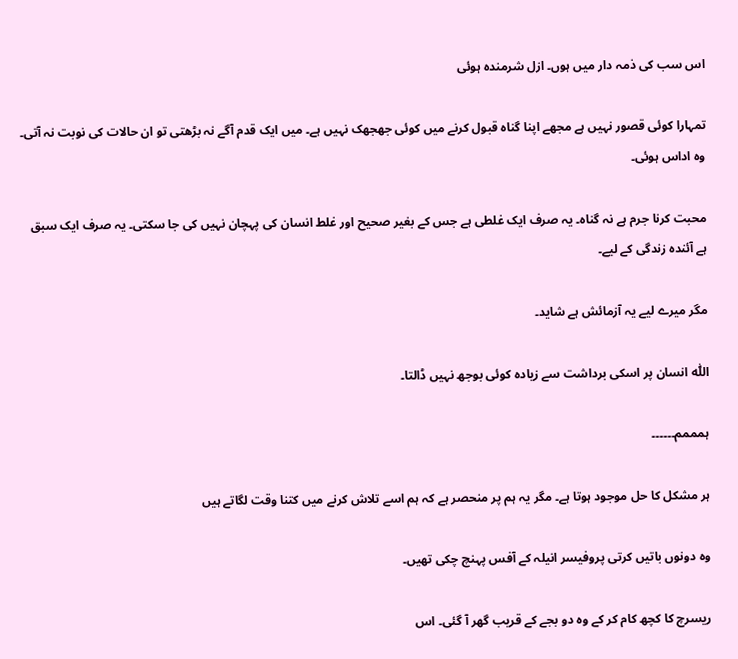اس سب کی ذمہ دار میں ہوں۔ ازل شرمندہ ہوئی

تمہارا کوئی قصور نہیں ہے مجھے اپنا گناہ قبول کرنے میں کوئی جھجھک نہیں ہے۔ میں ایک قدم آگے نہ بڑھتی تو ان حالات کی نوبت نہ آتی۔ وہ اداس ہوئی۔

محبت کرنا جرم ہے نہ گناہ۔ یہ صرف ایک غلطی ہے جس کے بغیر صحیح اور غلط انسان کی پہچان نہیں کی جا سکتی۔ یہ صرف ایک سبق ہے آئندہ زندگی کے لیے۔

مگر میرے لیے یہ آزمائش ہے شاید۔

اللّٰہ انسان پر اسکی برداشت سے زیادہ کوئی بوجھ نہیں ڈالتا۔

ہمممم۔۔۔۔۔۔

ہر مشکل کا حل موجود ہوتا ہے۔ مگر یہ ہم پر منحصر ہے کہ ہم اسے تلاش کرنے میں کتنا وقت لگاتے ہیں

وہ دونوں باتیں کرتی پروفیسر انیلہ کے آفس پہنچ چکی تھیں۔

ریسرچ کا کچھ کام کر کے وہ دو بجے کے قریب گھر آ گئی۔ اس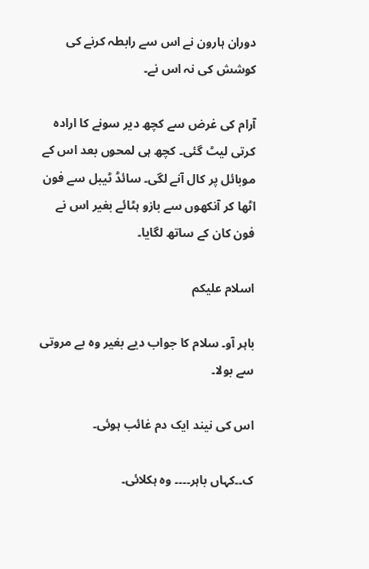دوران ہارون نے اس سے رابطہ کرنے کی کوشش کی نہ اس نے۔

آرام کی غرض سے کچھ دیر سونے کا ارادہ کرتی لیٹ گئی۔ کچھ ہی لمحوں بعد اس کے موبائل پر کال آنے لگی۔ سائڈ ٹیبل سے فون اٹھا کر آنکھوں سے بازو ہٹائے بغیر اس نے فون کان کے ساتھ لگایا۔

اسلام علیکم

باہر آو۔ سلام کا جواب دیے بغیر وہ بے مروتی سے بولا۔

اس کی نیند ایک دم غائب ہوئی۔

ک۔۔کہاں باہر۔۔۔۔ وہ ہکلائی۔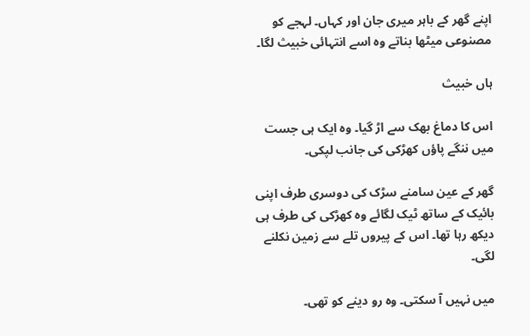اپنے گھر کے باہر میری جان اور کہاں۔ لہجے کو مصنوعی میٹھا بناتے وہ اسے انتہائی خبیث لگا۔

ہاں خبیث

اس کا دماغ بھک سے اڑ گیا۔ وہ ایک ہی جست میں ننگے پاؤں کھڑکی کی جانب لپکی۔

گھر کے عین سامنے سڑک کی دوسری طرف اپنی بائیک کے ساتھ ٹیک لگائے وہ کھڑکی کی طرف ہی دیکھ رہا تھا۔ اس کے پیروں تلے سے زمین نکلنے لگی۔

میں نہیں آ سکتی۔ وہ رو دینے کو تھی۔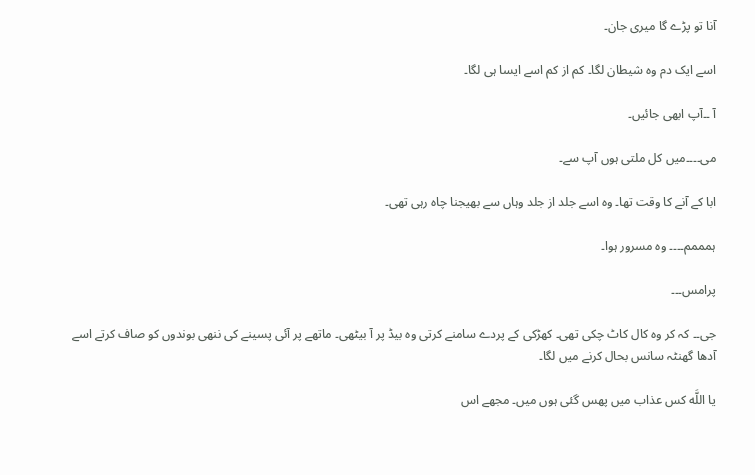آنا تو پڑے گا میری جان۔

اسے ایک دم وہ شیطان لگا۔ کم از کم اسے ایسا ہی لگا۔

آ ۔۔آپ ابھی جائیں۔

می۔۔۔۔میں کل ملتی ہوں آپ سے۔

ابا کے آنے کا وقت تھا۔ وہ اسے جلد از جلد وہاں سے بھیجنا چاہ رہی تھی۔

ہمممم۔۔۔۔ وہ مسرور ہوا۔

پرامس۔۔۔

جی۔۔ کہ کر وہ کال کاٹ چکی تھی۔ کھڑکی کے پردے سامنے کرتی وہ بیڈ پر آ بیٹھی۔ ماتھے پر آئی پسینے کی ننھی بوندوں کو صاف کرتے اسے آدھا گھنٹہ سانس بحال کرنے میں لگا۔

یا اللَّه کس عذاب میں پھس گئی ہوں میں۔ مجھے اس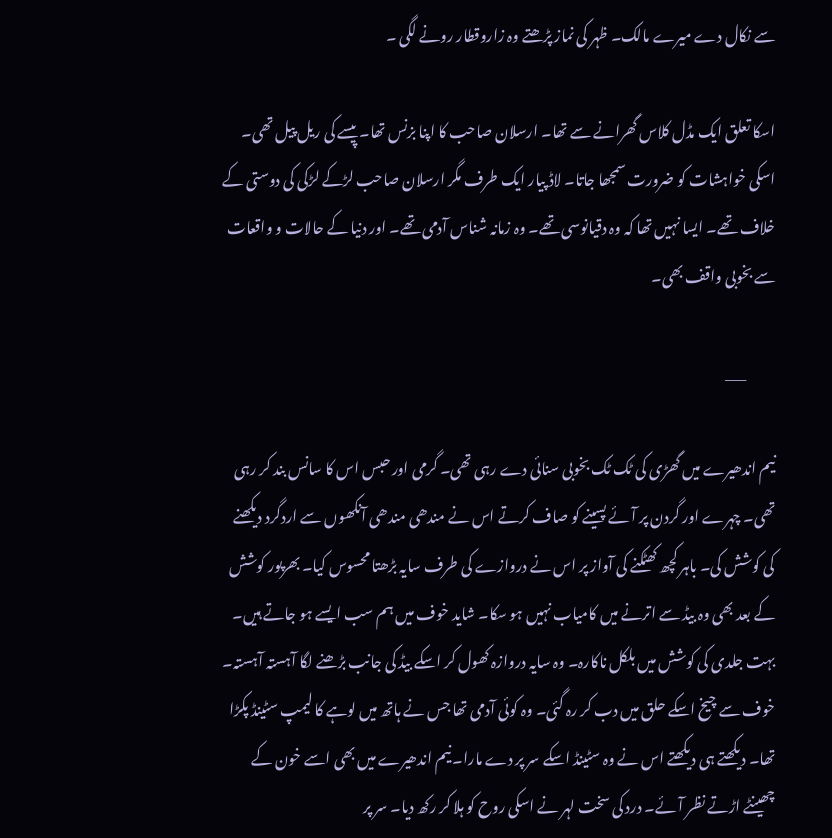سے نکال دے میرے مالک۔ ظہر کی نماز پڑھتے وہ زاروقطار رونے لگی ۔

اسکا تعلق ایک مڈل کلاس گھرانے سے تھا۔ ارسلان صاحب کا اپنا بزنس تھا۔ پیسے کی ریل پیل تھی۔ اسکی خواہشات کو ضرورت سمجھا جاتا۔ لاڈ پیار ایک طرف مگر ارسلان صاحب لڑکے لڑکی کی دوستی کے خلاف تھے۔ ایسا نہیں تھا کہ وہ دقیانوسی تھے۔ وہ زمانہ شناس آدمی تھے۔ اور دنیا کے حالات و واقعات سے بخوبی واقف بھی۔

          ___

نیم اندھیرے میں گھڑی کی ٹک ٹک بخوبی سنائی دے رہی تھی۔ گرمی اور حبس اس کا سانس بند کر رہی تھی۔ چہرے اور گردن پر آئے پسینے کو صاف کرتے اس نے مندھی مندھی آنکھوں سے اردگرد دیکھنے کی کوشش کی۔ باہر کچھ کھٹکنے کی آواز پر اس نے دروازے کی طرف سایہ بڑھتا محسوس کیا۔ بھرپور کوشش کے بعد بھی وہ بیڈ سے اترنے میں کامیاب نہیں ہو سکا۔ شاید خوف میں ہم سب ایسے ہو جاتے ہیں۔ بہت جلدی کی کوشش میں بلکل ناکارہ۔ وہ سایہ دروازہ کھول کر اسکے بیڈ کی جانب بڑھنے لگا آہستہ آہستہ۔ خوف سے چیخ اسکے حلق میں دب کر رہ گئی۔ وہ کوئی آدمی تھا جس نے ہاتھ میں لوہے کا لیمپ سٹینڈ پکڑا تھا۔ دیکھتے ہی دیکھتے اس نے وہ سٹینڈ اسکے سر پر دے مارا۔ نیم اندھیرے میں بھی اسے خون کے چھینٹے اڑتے نظر آئے۔ درد کی سخت لہر نے اسکی روح کو ہلا کر رکھ دیا۔ سر پر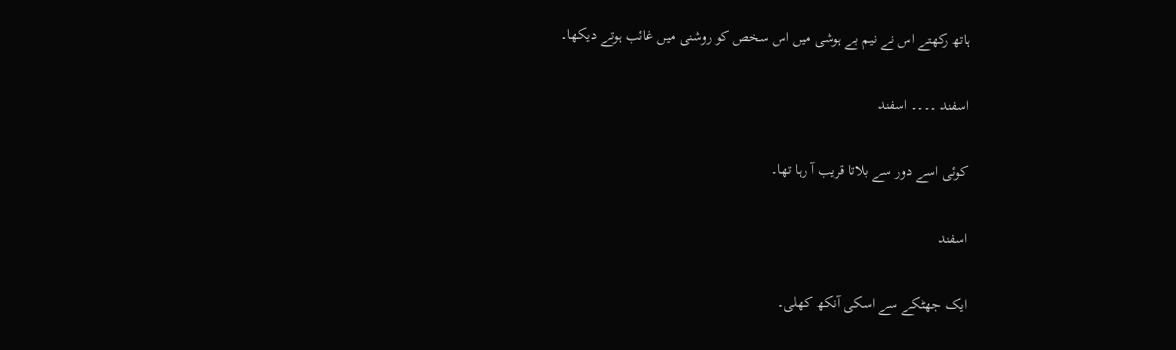ہاتھ رکھتے اس نے نیم بے ہوشی میں اس سخص کو روشنی میں غائب ہوتے دیکھا۔

اسفند ۔۔۔۔ اسفند

کوئی اسے دور سے بلاتا قریب آ رہا تھا۔

اسفند

ایک جھٹکے سے اسکی آنکھ کھلی۔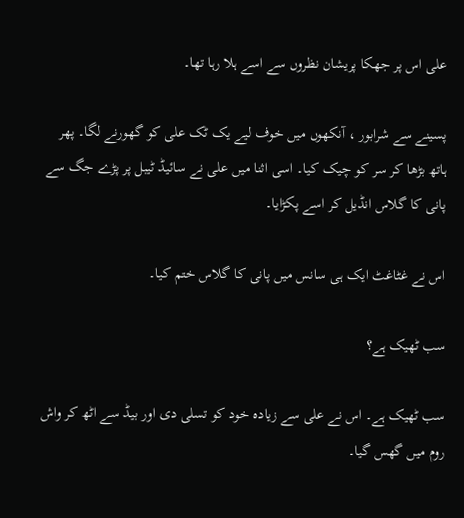علی اس پر جھکا پریشان نظروں سے اسے ہلا رہا تھا۔

پسینے سے شرابور ، آنکھوں میں خوف لیے یک ٹک علی کو گھورنے لگا۔ پھر ہاتھ بڑھا کر سر کو چیک کیا۔ اسی اثنا میں علی نے سائیڈ ٹیبل پر پڑے جگ سے پانی کا گلاس انڈیل کر اسے پکڑایا۔

اس نے غٹاغٹ ایک ہی سانس میں پانی کا گلاس ختم کیا۔

سب ٹھیک ہے؟

سب ٹھیک ہے۔ اس نے علی سے زیادہ خود کو تسلی دی اور بیڈ سے اٹھ کر واش روم میں گھس گیا۔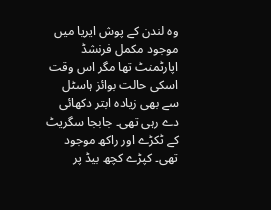وہ لندن کے پوش ایریا میں موجود مکمل فرنشڈ اپارٹمنٹ تھا مگر اس وقت اسکی حالت بوائز ہاسٹل سے بھی زیادہ ابتر دکھائی دے رہی تھی۔ جابجا سگریٹ کے ٹکڑے اور راکھ موجود تھی۔ کپڑے کچھ بیڈ پر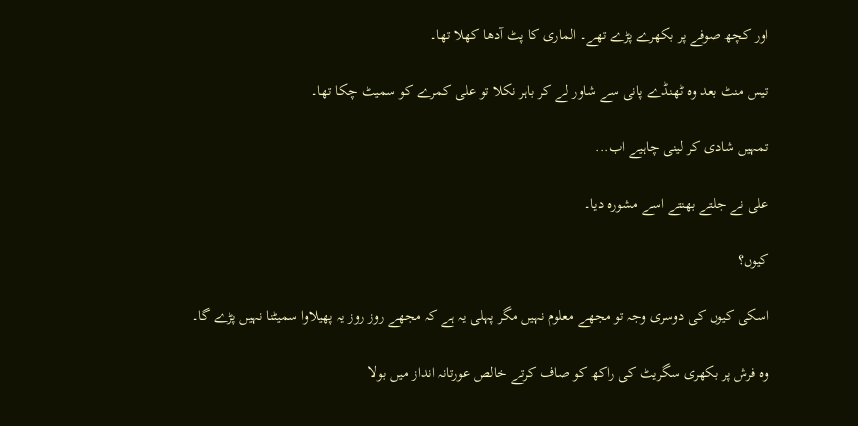اور کچھ صوفے پر بکھرے پڑے تھے۔ الماری کا پٹ آدھا کھلا تھا۔

تیس منٹ بعد وہ ٹھنڈے پانی سے شاور لے کر باہر نکلا تو علی کمرے کو سمیٹ چکا تھا۔

تمہیں شادی کر لینی چاہیے اب...

علی نے جلتے بھنتے اسے مشورہ دیا۔

کیوں؟

اسکی کیوں کی دوسری وجہ تو مجھے معلوم نہیں مگر پہلی یہ ہے کہ مجھے روز روز یہ پھیلاوا سمیٹنا نہیں پڑے گا۔

وہ فرش پر بکھری سگریٹ کی راکھ کو صاف کرتے خالص عورتانہ انداز میں بولا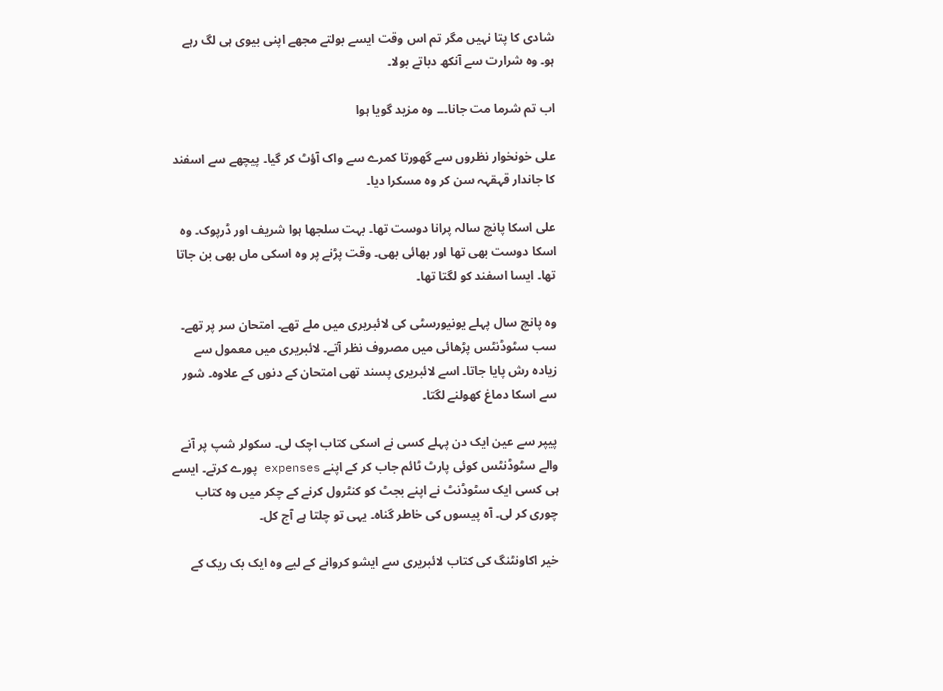شادی کا پتا نہیں مگر تم اس وقت ایسے بولتے مجھے اپنی بیوی ہی لگ رہے ہو۔ وہ شرارت سے آنکھ دباتے بولا۔

اب تم شرما مت جانا۔۔۔ وہ مزید گویا ہوا

علی خونخوار نظروں سے گھورتا کمرے سے واک آؤٹ کر گیا۔ پیچھے سے اسفند کا جاندار قہقہہ سن کر وہ مسکرا دیا۔

علی اسکا پانچ سالہ پرانا دوست تھا۔ بہت سلجھا ہوا شریف اور ڈرپوک۔ وہ اسکا دوست بھی تھا اور بھائی بھی۔ وقت پڑنے پر وہ اسکی ماں بھی بن جاتا تھا۔ ایسا اسفند کو لگتا تھا۔

وہ پانچ سال پہلے یونیورسٹی کی لائبریری میں ملے تھے۔ امتحان سر پر تھے۔ سب سٹوڈنٹس پڑھائی میں مصروف نظر آتے۔ لائبریری میں معمول سے زیادہ رش پایا جاتا۔ اسے لائبریری پسند تھی امتحان کے دنوں کے علاوہ۔ شور سے اسکا دماغ کھولنے لگتا۔

پیپر سے عین ایک دن پہلے کسی نے اسکی کتاب اچک لی۔ سکولر شپ پر آنے والے سٹوڈنٹس کوئی پارٹ ٹائم جاب کر کے اپنے expenses پورے کرتے۔ ایسے ہی کسی ایک سٹوڈنٹ نے اپنے بجٹ کو کنٹرول کرنے کے چکر میں وہ کتاب چوری کر لی۔ آہ پیسوں کی خاطر گناہ۔ یہی تو چلتا ہے آج کل۔

خیر اکاونٹنگ کی کتاب لائبریری سے ایشو کروانے کے لیے وہ ایک بک ریک کے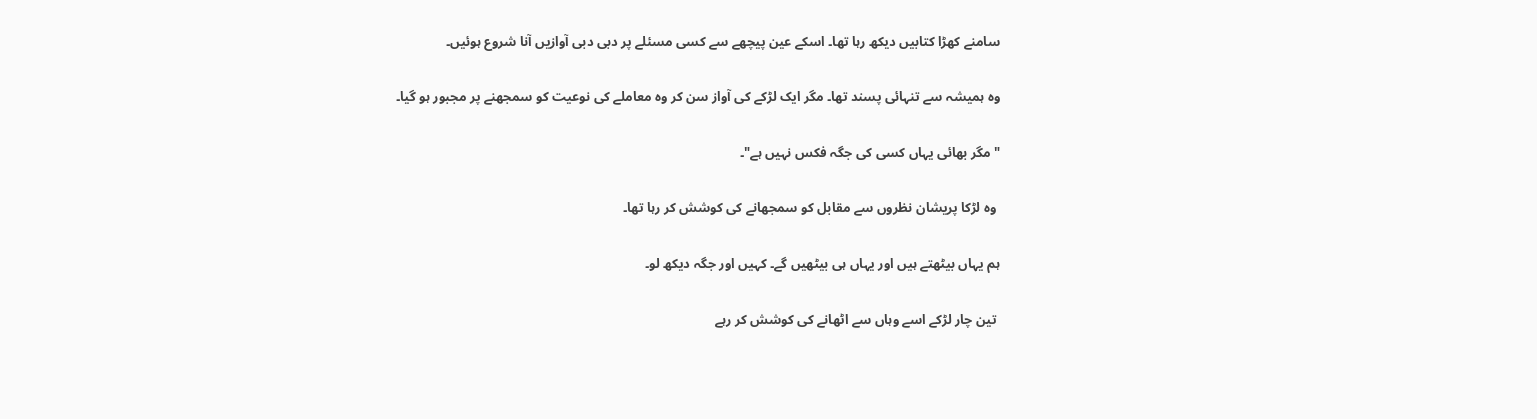سامنے کھڑا کتابیں دیکھ رہا تھا۔ اسکے عین پیچھے سے کسی مسئلے پر دبی دبی آوازیں آنا شروع ہوئیں۔

وہ ہمیشہ سے تنہائی پسند تھا۔ مگر ایک لڑکے کی آواز سن کر وہ معاملے کی نوعیت کو سمجھنے پر مجبور ہو گیا۔

"مگر بھائی یہاں کسی کی جگہ فکس نہیں ہے"۔

 وہ لڑکا پریشان نظروں سے مقابل کو سمجھانے کی کوشش کر رہا تھا۔

ہم یہاں بیٹھتے ہیں اور یہاں ہی بیٹھیں گے۔ کہیں اور جگہ دیکھ لو۔

 تین چار لڑکے اسے وہاں سے اٹھانے کی کوشش کر رہے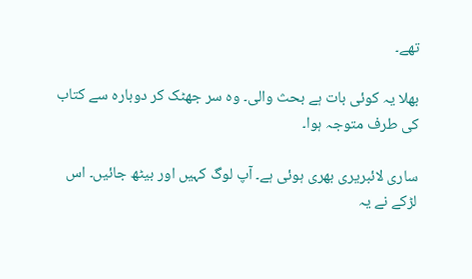تھے۔

بھلا یہ کوئی بات ہے بحث والی۔ وہ سر جھٹک کر دوبارہ سے کتاب کی طرف متوجہ ہوا۔

ساری لائبریری بھری ہوئی ہے۔ آپ لوگ کہیں اور بیٹھ جائیں۔ اس لڑکے نے یہ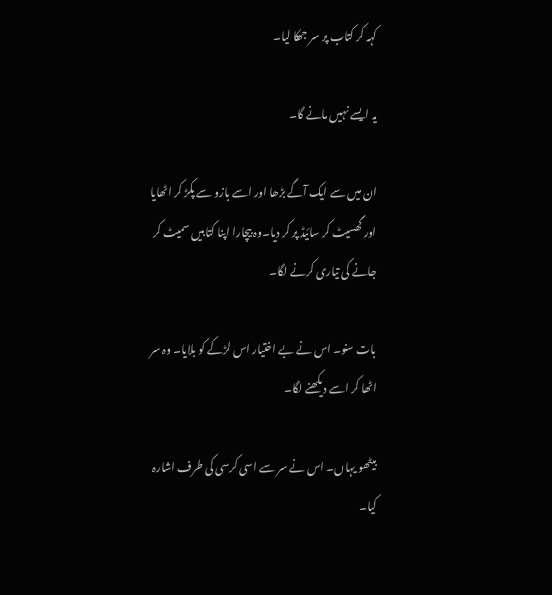کہہ کر کتاب پر سر جھکا لیا۔

یہ ایسے نہیں مانے گا۔

ان میں سے ایک آگے بڑھا اور اسے بازو سے پکڑ کر اٹھایا اور گھسیٹ کر سائیڈ پر کر دیا۔وہ بیچارا اپنا کتابیں سمیٹ کر جانے کی تیاری کرنے لگا۔

بات سنو۔ اس نے بے اختیار اس لڑکے کو بلایا۔ وہ سر اٹھا کر اسے دیکھنے لگا۔

بیٹھو یہاں۔ اس نے سر سے اسی کرسی کی طرف اشارہ کیا۔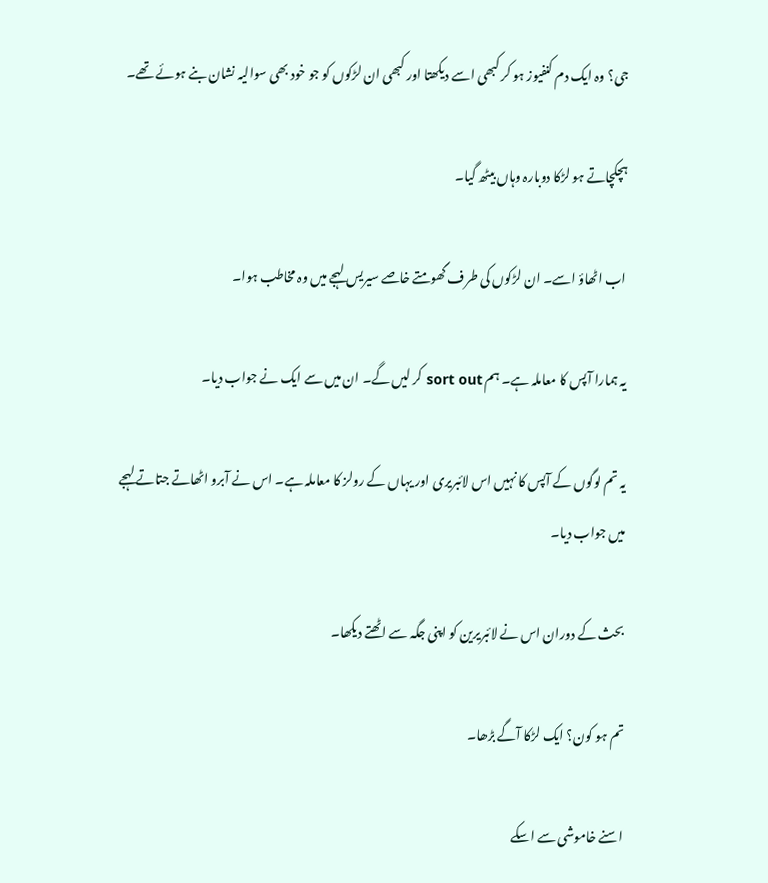جی؟ وہ ایک دم کنفیوز ہو کر کبھی اسے دیکھتا اور کبھی ان لڑکوں کو جو خود بھی سوالیہ نشان بنے ہوئے تھے۔

ہچکچاتے ہو لڑکا دوبارہ وہاں بیٹھ گیا۔

اب اٹھاؤ اسے۔ ان لڑکوں کی طرف گھومتے خاصے سیریس لہجے میں وہ مخاطب ہوا۔

یہ ہمارا آپس کا معاملہ ہے۔ ہم sort out کر لیں گے۔ ان میں سے ایک نے جواب دیا۔

یہ تم لوگوں کے آپس کا نہیں اس لائبریری اور یہاں کے رولز کا معاملہ ہے۔ اس نے آبرو اٹھاتے جتاتے لہجے میں جواب دیا۔

بحث کے دوران اس نے لائبریرین کو اپنی جگہ سے اٹھتے دیکھا۔

تم ہو کون؟ ایک لڑکا آگے بڑھا۔

اسنے خاموشی سے اسکے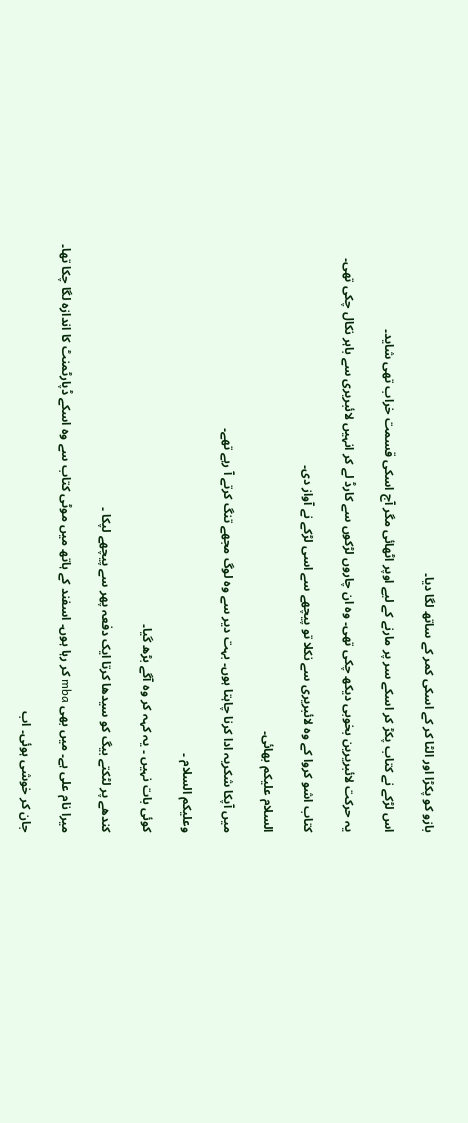بازو کو پکڑا اور الٹا کر کے اسکی کمر کے ساتھ لگا دیا۔

اس لڑکے نے کتاب پکڑ کر اسکے سر پر مارنے کے لیے اوپر اٹھائی مگر آج اسکی قسمت خراب تھی شاید۔

یہ حرکت لائبریرین بخوبی دیکھ چکی تھی۔ وہ ان چاروں لڑکوں سے کارڈ لے کر انہیں لائبریری سے باہر نکال چکی تھی۔

کتاب اشو کروا کے وہ لائبریری سے نکلا تو پیچھے سے اسی لڑکے نے آواز دی۔

السلام علیکم بھائی۔

میں آپکا شکریہ ادا کرنا چاہتا ہوں۔ بہت دیر سے وہ لوگ مجھے تنگ کرتے آ رہے تھے۔

وعلیکم السلام ۔

کوئی بات نہیں ۔ یہ کہہ کر وہ آگے بڑھ گیا۔

کندھے پر لٹکتے بیگ کو سیدھا کرتا ایک دفعہ پھر سے پیچھے لپکا ۔

میرا نام علی ہے۔ میں بھی mba کر رہا ہوں۔ اسفند کے ہاتھ میں موٹی کتاب سے وہ اسکے ڈپارٹمنٹ کا اندازہ لگا چکا تھا۔

جان کر خوشی ہوئی۔ اب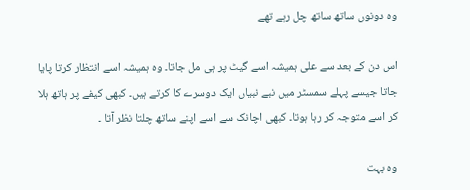وہ دونوں ساتھ ساتھ چل رہے تھے

اس دن کے بعد سے علی ہمیشہ اسے گیٹ پر ہی مل جاتا۔ وہ ہمیشہ اسے انتظار کرتا پایا جاتا جیسے پہلے سمسٹر میں نبے نبیاں ایک دوسرے کا کرتے ہیں۔ کبھی کیفے پر ہاتھ ہلا کر اسے متوجہ کر رہا ہوتا۔ کبھی اچانک سے اسے اپنے ساتھ چلتا نظر آتا ۔

وہ بہت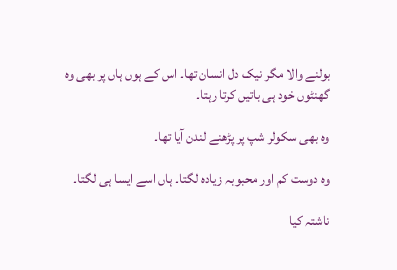بولنے والا مگر نیک دل انسان تھا۔ اس کے ہوں ہاں پر بھی وہ گھنٹوں خود ہی باتیں کرتا رہتا۔

وہ بھی سکولر شپ پر پڑھنے لندن آیا تھا۔

وہ دوست کم اور محبوبہ زیادہ لگتا۔ ہاں اسے ایسا ہی لگتا۔

ناشتہ کیا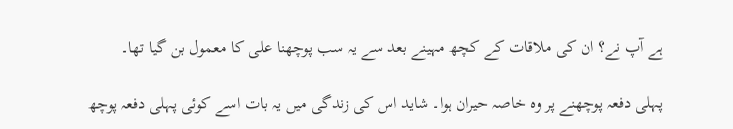ہے آپ نے؟ ان کی ملاقات کے کچھ مہینے بعد سے یہ سب پوچھنا علی کا معمول بن گیا تھا۔

پہلی دفعہ پوچھنے پر وہ خاصہ حیران ہوا۔ شاید اس کی زندگی میں یہ بات اسے کوئی پہلی دفعہ پوچھ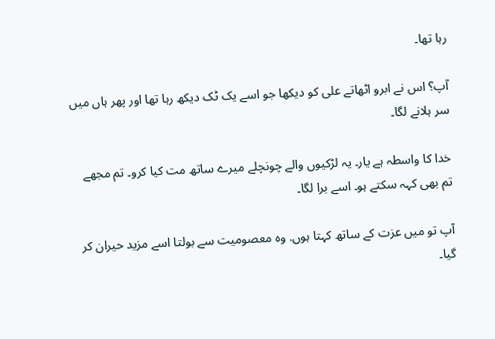رہا تھا۔

آپ؟ اس نے ابرو اٹھاتے علی کو دیکھا جو اسے یک ٹک دیکھ رہا تھا اور پھر ہاں میں سر ہلانے لگا۔

خدا کا واسطہ ہے یار۔ یہ لڑکیوں والے چونچلے میرے ساتھ مت کیا کرو۔ تم مجھے تم بھی کہہ سکتے ہو۔ اسے برا لگا۔

آپ تو میں عزت کے ساتھ کہتا ہوں. وہ معصومیت سے بولتا اسے مزید حیران کر گیا۔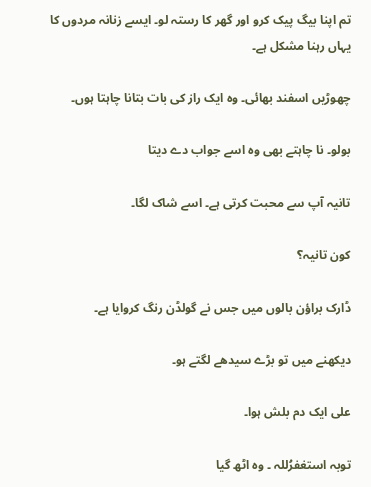تم اپنا بیگ پیک کرو اور گھر کا رستہ لو۔ ایسے زنانہ مردوں کا یہاں رہنا مشکل ہے۔

چھوڑیں اسفند بھائی۔ وہ ایک راز کی بات بتانا چاہتا ہوں۔

بولو۔ نا چاہتے بھی وہ اسے جواب دے دیتا

تانیہ آپ سے محبت کرتی ہے۔ اسے شاک لگا۔

کون تانیہ؟

ڈارک براؤن بالوں میں جس نے گولڈن رنگ کروایا ہے۔

دیکھنے میں تو بڑے سیدھے لگتے ہو۔

علی ایک دم بلش ہوا۔

توبہ استغفرُللہ ۔ وہ اٹھ گیا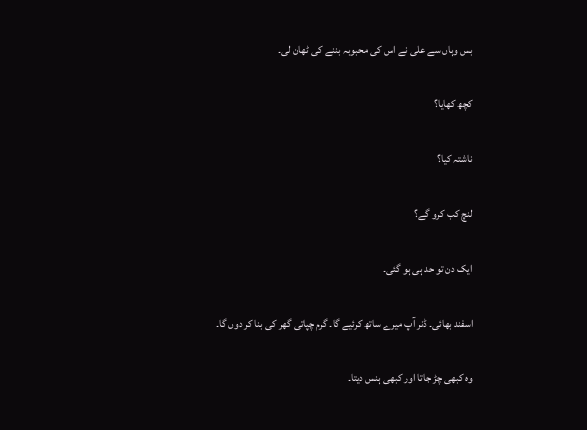بس وہاں سے علی نے اس کی محبوبہ بننے کی ٹھان لی۔

کچھ کھایا؟

ناشتہ کیا؟

لنچ کب کرو گے؟

ایک دن تو حد ہی ہو گئی۔

اسفند بھائی۔ ڈنر آپ میرے ساتھ کرئیے گا۔ گرم چپاتی گھر کی بنا کر دوں گا۔

وہ کبھی چڑ جاتا اور کبھی ہنس دیتا۔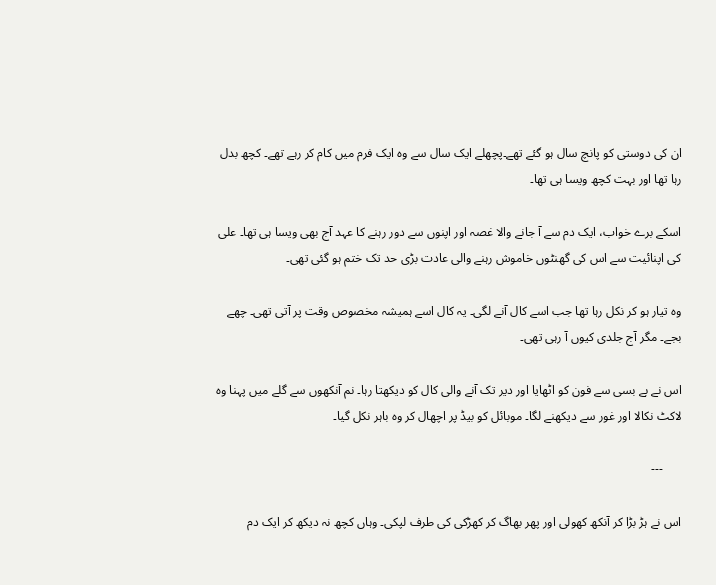ان کی دوستی کو پانچ سال ہو گئے تھے۔پچھلے ایک سال سے وہ ایک فرم میں کام کر رہے تھے۔ کچھ بدل رہا تھا اور بہت کچھ ویسا ہی تھا۔

اسکے برے خواب، ایک دم سے آ جانے والا غصہ اور اپنوں سے دور رہنے کا عہد آج بھی ویسا ہی تھا۔ علی کی اپنائیت سے اس کی گھنٹوں خاموش رہنے والی عادت بڑی حد تک ختم ہو گئی تھی۔

وہ تیار ہو کر نکل رہا تھا جب اسے کال آنے لگی۔ یہ کال اسے ہمیشہ مخصوص وقت پر آتی تھی۔ چھے بجے۔ مگر آج جلدی کیوں آ رہی تھی۔

اس نے بے بسی سے فون کو اٹھایا اور دیر تک آنے والی کال کو دیکھتا رہا۔ نم آنکھوں سے گلے میں پہنا وہ لاکٹ نکالا اور غور سے دیکھنے لگا۔ موبائل کو بیڈ پر اچھال کر وہ باہر نکل گیا۔

      ---

اس نے ہڑ بڑا کر آنکھ کھولی اور پھر بھاگ کر کھڑکی کی طرف لپکی۔ وہاں کچھ نہ دیکھ کر ایک دم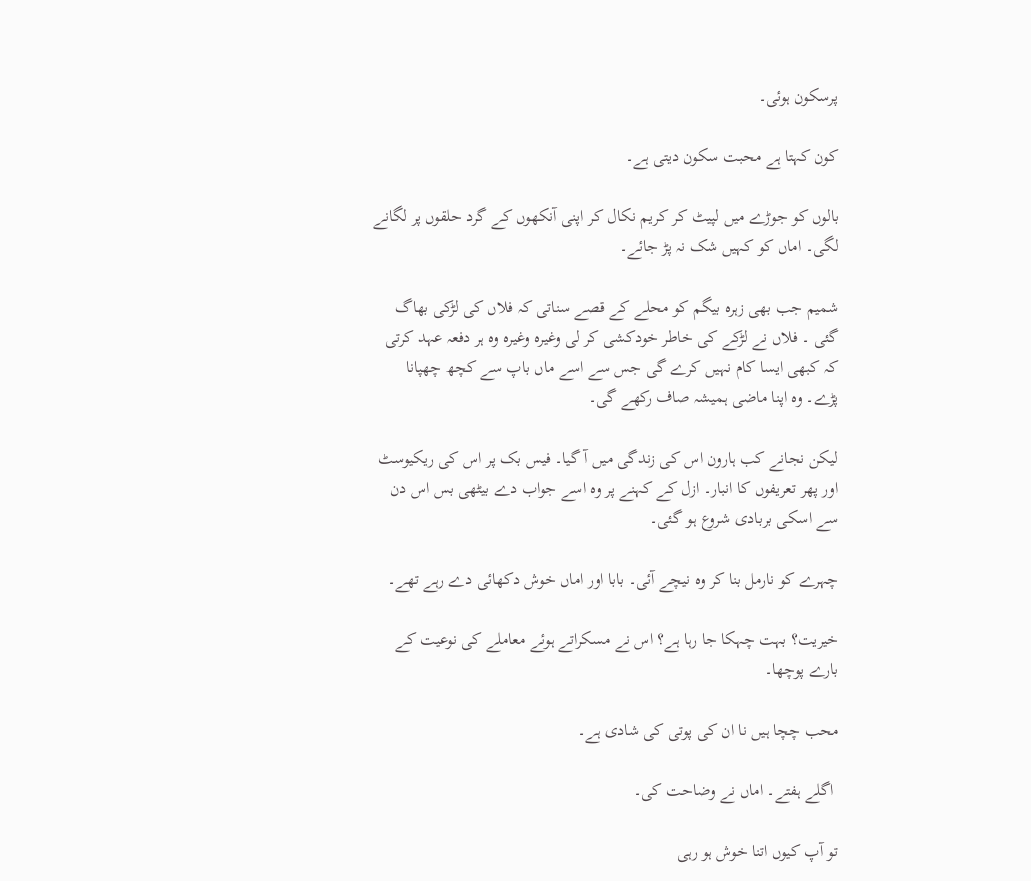پرسکون ہوئی۔

کون کہتا ہے محبت سکون دیتی ہے۔

بالوں کو جوڑے میں لپیٹ کر کریم نکال کر اپنی آنکھوں کے گرد حلقوں پر لگانے لگی۔ اماں کو کہیں شک نہ پڑ جائے۔

شمیم جب بھی زہرہ بیگم کو محلے کے قصے سناتی کہ فلاں کی لڑکی بھاگ گئی ۔ فلاں نے لڑکے کی خاطر خودکشی کر لی وغیرہ وغیرہ وہ ہر دفعہ عہد کرتی کہ کبھی ایسا کام نہیں کرے گی جس سے اسے ماں باپ سے کچھ چھپانا پڑے۔ وہ اپنا ماضی ہمیشہ صاف رکھے گی۔

لیکن نجانے کب ہارون اس کی زندگی میں آ گیا۔ فیس بک پر اس کی ریکیوسٹ اور پھر تعریفوں کا انبار۔ ازل کے کہنے پر وہ اسے جواب دے بیٹھی بس اس دن سے اسکی بربادی شروع ہو گئی۔

چہرے کو نارمل بنا کر وہ نیچے آئی۔ بابا اور اماں خوش دکھائی دے رہے تھے۔

خیریت؟ بہت چہکا جا رہا ہے؟ اس نے مسکراتے ہوئے معاملے کی نوعیت کے بارے پوچھا۔

محب چچا ہیں نا ان کی پوتی کی شادی ہے۔

 اگلے ہفتے۔ اماں نے وضاحت کی۔

تو آپ کیوں اتنا خوش ہو رہی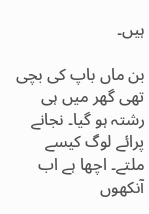ہیں۔

بن ماں باپ کی بچی تھی گھر میں ہی رشتہ ہو گیا۔ نجانے پرائے لوگ کیسے ملتے۔ اچھا ہے اب آنکھوں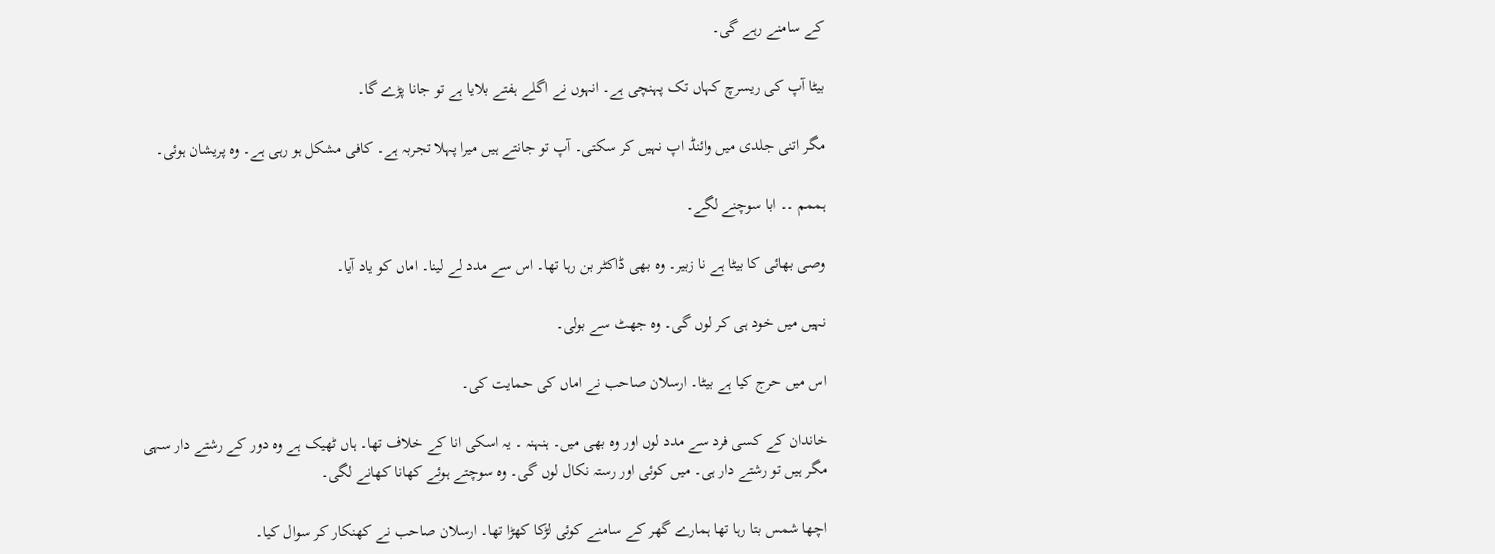کے سامنے رہے گی۔

بیٹا آپ کی ریسرچ کہاں تک پہنچی ہے۔ انہوں نے اگلے ہفتے بلایا ہے تو جانا پڑے گا۔

مگر اتنی جلدی میں وائنڈ اپ نہیں کر سکتی۔ آپ تو جانتے ہیں میرا پہلا تجربہ ہے۔ کافی مشکل ہو رہی ہے۔ وہ پریشان ہوئی۔

ہممم ۔۔ ابا سوچنے لگے۔

وصی بھائی کا بیٹا ہے نا زبیر۔ وہ بھی ڈاکٹر بن رہا تھا۔ اس سے مدد لے لینا۔ اماں کو یاد آیا۔

نہیں میں خود ہی کر لوں گی۔ وہ جھٹ سے بولی۔

اس میں حرج کیا ہے بیٹا۔ ارسلان صاحب نے اماں کی حمایت کی۔

خاندان کے کسی فرد سے مدد لوں اور وہ بھی میں۔ ہنہنہ ۔ یہ اسکی انا کے خلاف تھا۔ ہاں ٹھیک ہے وہ دور کے رشتے دار سہی مگر ہیں تو رشتے دار ہی۔ میں کوئی اور رستہ نکال لوں گی۔ وہ سوچتے ہوئے کھانا کھانے لگی۔

اچھا شمس بتا رہا تھا ہمارے گھر کے سامنے کوئی لڑکا کھڑا تھا۔ ارسلان صاحب نے کھنکار کر سوال کیا۔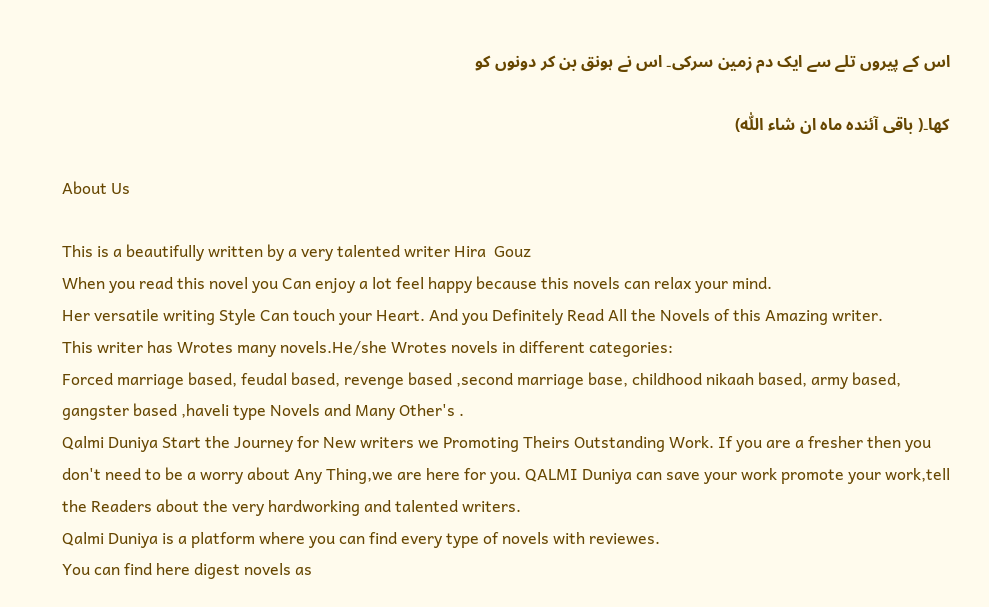اس کے پیروں تلے سے ایک دم زمین سرکی۔ اس نے ہونق بن کر دونوں کو

کھا۔( باقی آئندہ ماہ ان شاء اللّٰہ)

About Us

This is a beautifully written by a very talented writer Hira  Gouz
When you read this novel you Can enjoy a lot feel happy because this novels can relax your mind.
Her versatile writing Style Can touch your Heart. And you Definitely Read All the Novels of this Amazing writer.
This writer has Wrotes many novels.He/she Wrotes novels in different categories:
Forced marriage based, feudal based, revenge based ,second marriage base, childhood nikaah based, army based, gangster based ,haveli type Novels and Many Other's .
Qalmi Duniya Start the Journey for New writers we Promoting Theirs Outstanding Work. If you are a fresher then you don't need to be a worry about Any Thing,we are here for you. QALMI Duniya can save your work promote your work,tell the Readers about the very hardworking and talented writers.
Qalmi Duniya is a platform where you can find every type of novels with reviewes.
You can find here digest novels as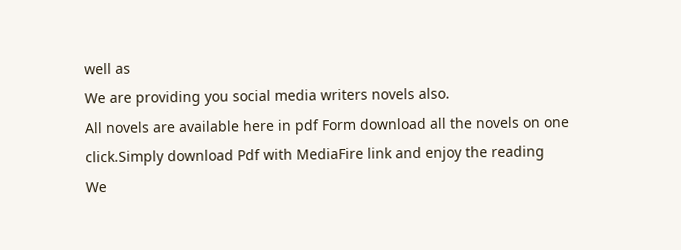well as
We are providing you social media writers novels also.
All novels are available here in pdf Form download all the novels on one click.Simply download Pdf with MediaFire link and enjoy the reading
We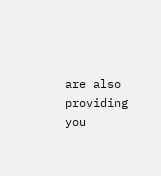are also providing you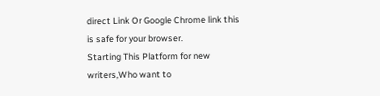direct Link Or Google Chrome link this is safe for your browser.
Starting This Platform for new writers,Who want to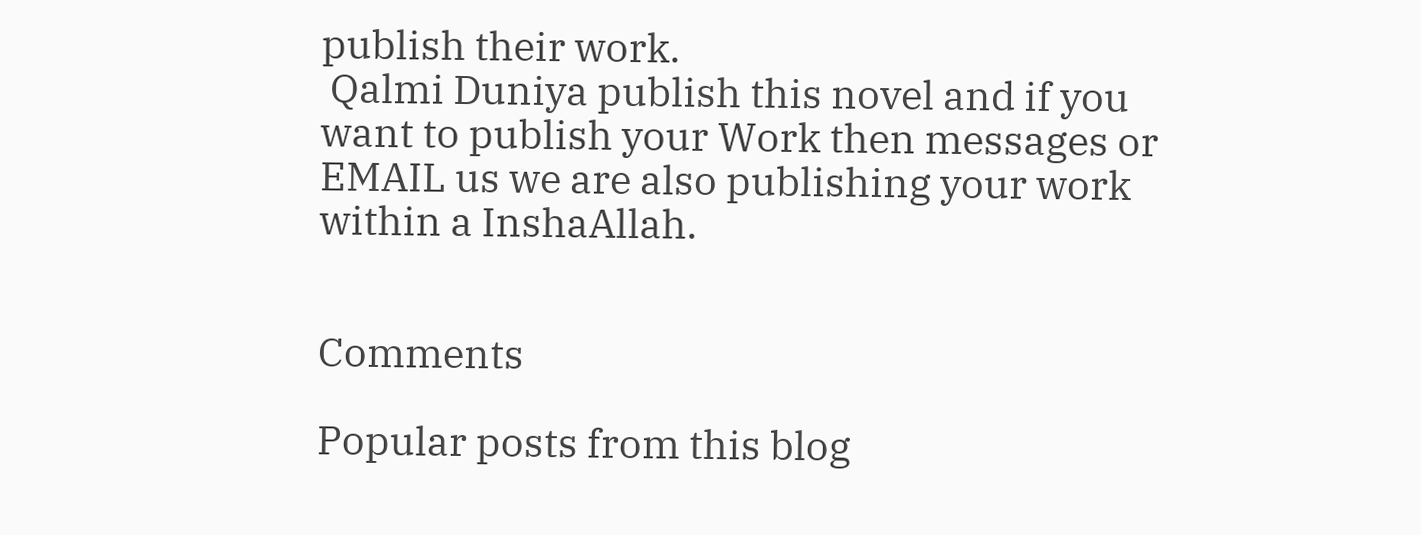publish their work.
 Qalmi Duniya publish this novel and if you want to publish your Work then messages or EMAIL us we are also publishing your work within a InshaAllah.


Comments

Popular posts from this blog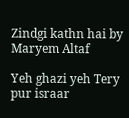Zindgi kathn hai by Maryem Altaf

Yeh ghazi yeh Tery pur israar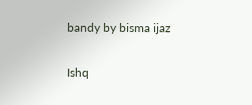bandy by bisma ijaz

Ishq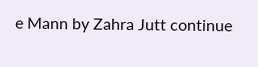e Mann by Zahra Jutt continue